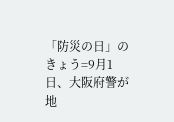「防災の日」のきょう=9月1日、大阪府警が地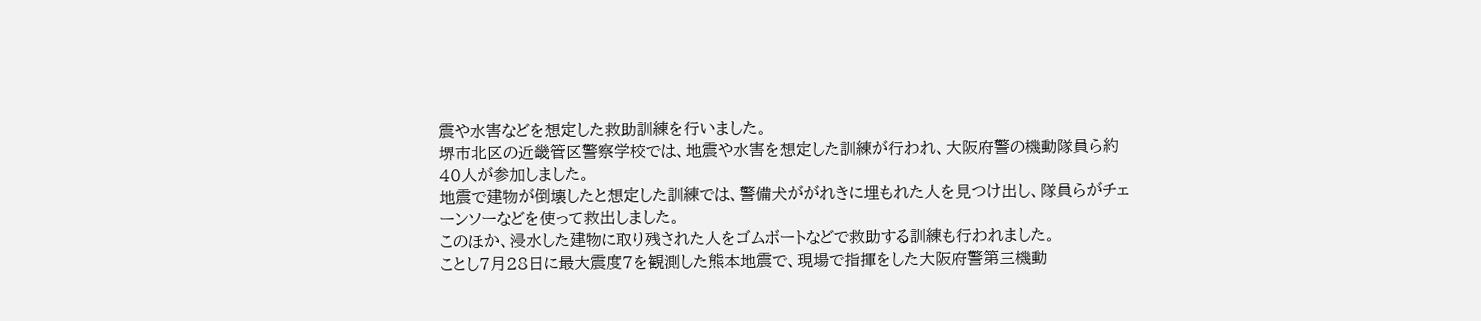震や水害などを想定した救助訓練を行いました。
堺市北区の近畿管区警察学校では、地震や水害を想定した訓練が行われ、大阪府警の機動隊員ら約40人が参加しました。
地震で建物が倒壊したと想定した訓練では、警備犬ががれきに埋もれた人を見つけ出し、隊員らがチェーンソーなどを使って救出しました。
このほか、浸水した建物に取り残された人をゴムボートなどで救助する訓練も行われました。
ことし7月28日に最大震度7を観測した熊本地震で、現場で指揮をした大阪府警第三機動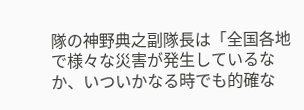隊の神野典之副隊長は「全国各地で様々な災害が発生しているなか、いついかなる時でも的確な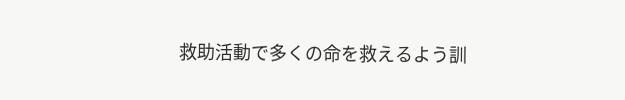救助活動で多くの命を救えるよう訓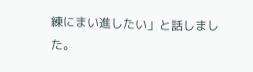練にまい進したい」と話しました。